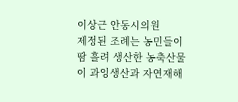이상근 안동시의원
제정된 조례는 농민들이 땀 흘려 생산한 농축산물이 과잉생산과 자연재해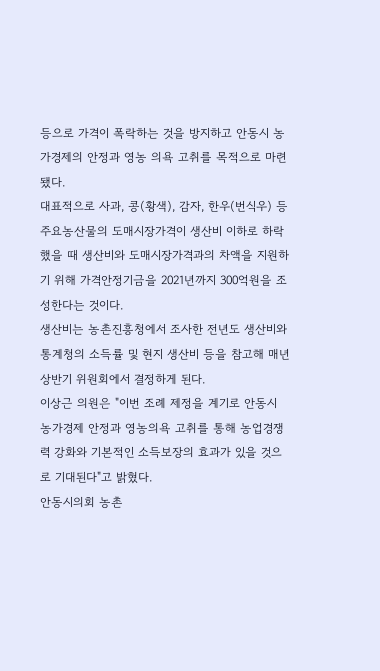등으로 가격이 폭락하는 것을 방지하고 안동시 농가경제의 안정과 영농 의욕 고취를 목적으로 마련됐다.
대표적으로 사과, 콩(황색), 감자, 한우(번식우) 등 주요농산물의 도매시장가격이 생산비 이하로 하락했을 때 생산비와 도매시장가격과의 차액을 지원하기 위해 가격안정기금을 2021년까지 300억원을 조성한다는 것이다.
생산비는 농촌진흥청에서 조사한 전년도 생산비와 통계청의 소득률 및 현지 생산비 등을 참고해 매년 상반기 위원회에서 결정하게 된다.
이상근 의원은 "이번 조례 제정을 계기로 안동시 농가경제 안정과 영농의욕 고취를 통해 농업경쟁력 강화와 기본적인 소득보장의 효과가 있을 것으로 기대된다"고 밝혔다.
안동시의회 농촌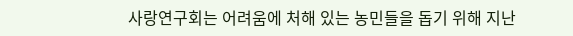사랑연구회는 어려움에 처해 있는 농민들을 돕기 위해 지난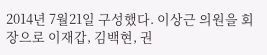2014년 7월21일 구성했다. 이상근 의원을 회장으로 이재갑, 김백현, 권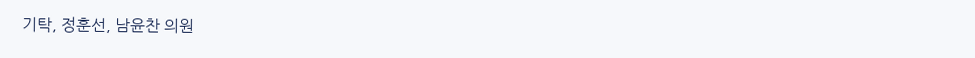기탁, 정훈선, 남윤찬 의원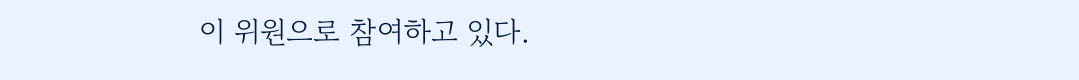이 위원으로 참여하고 있다.